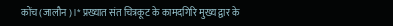कोंच (जालौन)।* प्रख्यात संत चित्रकूट के कामदगिरि मुख्य द्वार के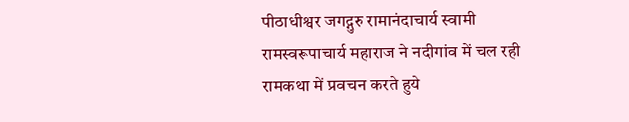पीठाधीश्वर जगद्गुरु रामानंदाचार्य स्वामी रामस्वरूपाचार्य महाराज ने नदीगांव में चल रही रामकथा में प्रवचन करते हुये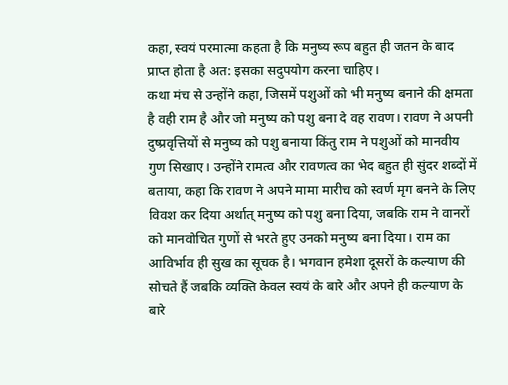कहा, स्वयं परमात्मा कहता है कि मनुष्य रूप बहुत ही जतन के बाद प्राप्त होता है अत: इसका सदुपयोग करना चाहिए।
कथा मंच से उन्होंने कहा, जिसमें पशुओं को भी मनुष्य बनाने की क्षमता है वही राम है और जो मनुष्य को पशु बना दे वह रावण। रावण ने अपनी दुष्प्रवृत्तियों से मनुष्य को पशु बनाया किंतु राम ने पशुओं को मानवीय गुण सिखाए। उन्होंने रामत्व और रावणत्व का भेद बहुत ही सुंदर शब्दों में बताया, कहा कि रावण ने अपने मामा मारीच को स्वर्ण मृग बनने के लिए विवश कर दिया अर्थात् मनुष्य को पशु बना दिया, जबकि राम ने वानरों को मानवोचित गुणों से भरते हुए उनको मनुष्य बना दिया। राम का आविर्भाव ही सुख का सूचक है। भगवान हमेशा दूसरों के कल्याण की सोचते हैं जबकि व्यक्ति केवल स्वयं के बारे और अपने ही कल्याण के बारे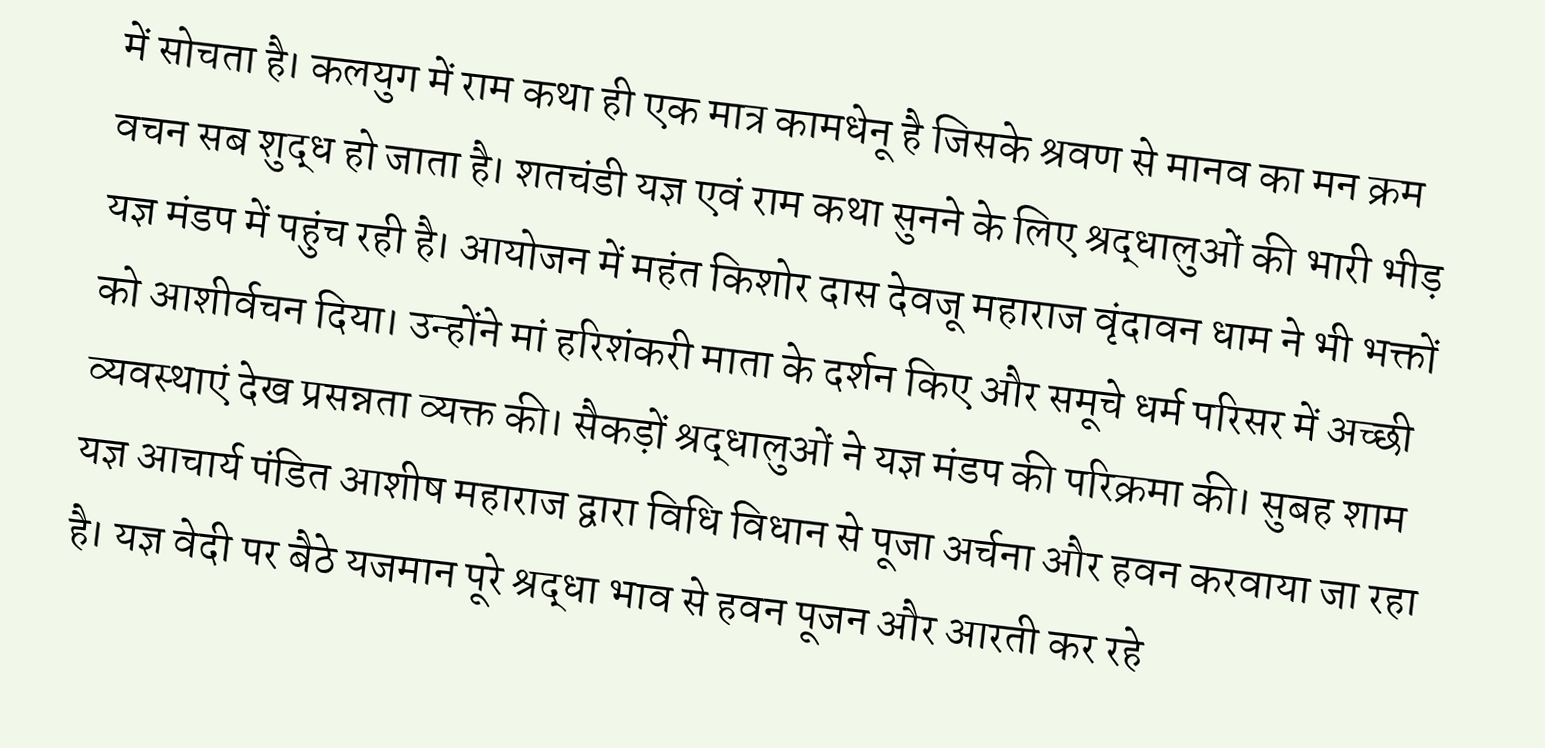में सोचता है। कलयुग में राम कथा ही एक मात्र कामधेनू है जिसके श्रवण से मानव का मन क्रम वचन सब शुद्ध हो जाता है। शतचंडी यज्ञ एवं राम कथा सुनने के लिए श्रद्धालुओं की भारी भीड़ यज्ञ मंडप में पहुंच रही है। आयोजन में महंत किशोर दास देवजू महाराज वृंदावन धाम ने भी भक्तों को आशीर्वचन दिया। उन्होंने मां हरिशंकरी माता के दर्शन किए और समूचे धर्म परिसर में अच्छी व्यवस्थाएं देख प्रसन्नता व्यक्त की। सैकड़ों श्रद्धालुओं ने यज्ञ मंडप की परिक्रमा की। सुबह शाम यज्ञ आचार्य पंडित आशीष महाराज द्वारा विधि विधान से पूजा अर्चना और हवन करवाया जा रहा है। यज्ञ वेदी पर बैठे यजमान पूरे श्रद्धा भाव से हवन पूजन और आरती कर रहे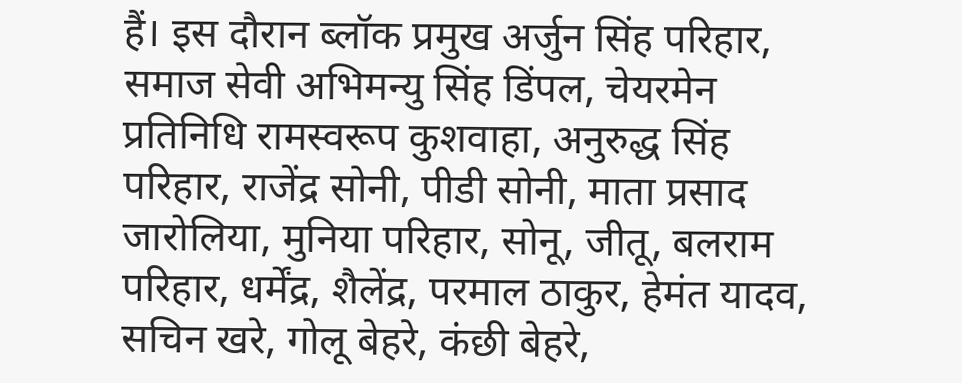हैं। इस दौरान ब्लॉक प्रमुख अर्जुन सिंह परिहार, समाज सेवी अभिमन्यु सिंह डिंपल, चेयरमेन प्रतिनिधि रामस्वरूप कुशवाहा, अनुरुद्ध सिंह परिहार, राजेंद्र सोनी, पीडी सोनी, माता प्रसाद जारोलिया, मुनिया परिहार, सोनू, जीतू, बलराम परिहार, धर्मेंद्र, शैलेंद्र, परमाल ठाकुर, हेमंत यादव, सचिन खरे, गोलू बेहरे, कंछी बेहरे,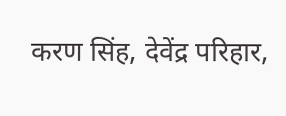करण सिंह, देवेंद्र परिहार,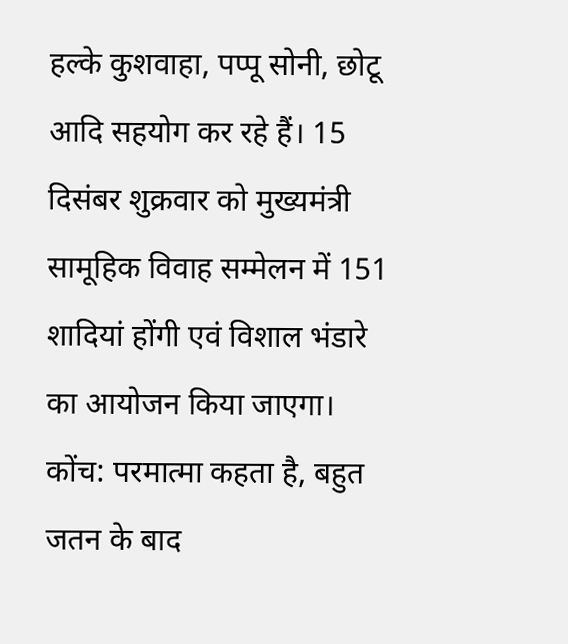हल्के कुशवाहा, पप्पू सोनी, छोटू आदि सहयोग कर रहे हैं। 15 दिसंबर शुक्रवार को मुख्यमंत्री सामूहिक विवाह सम्मेलन में 151 शादियां होंगी एवं विशाल भंडारे का आयोजन किया जाएगा।
कोंच: परमात्मा कहता है, बहुत जतन के बाद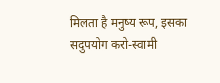मिलता है मनुष्य रूप, इसका सदुपयोग करो-स्वामी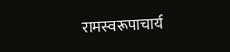रामस्वरूपाचार्य